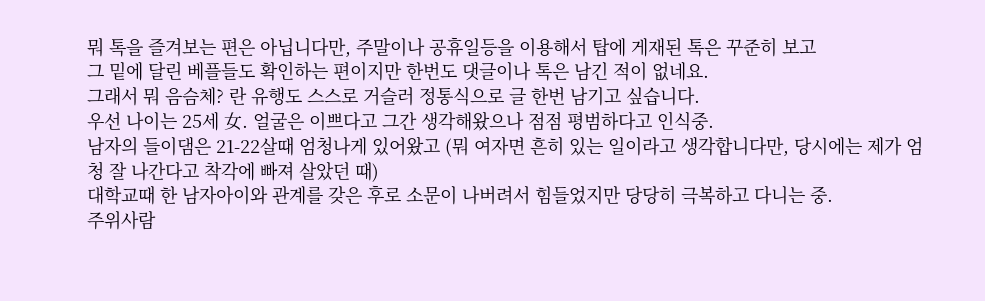뭐 톡을 즐겨보는 편은 아닙니다만, 주말이나 공휴일등을 이용해서 탑에 게재된 톡은 꾸준히 보고
그 밑에 달린 베플들도 확인하는 편이지만 한번도 댓글이나 톡은 남긴 적이 없네요.
그래서 뭐 음슴체? 란 유행도 스스로 거슬러 정통식으로 글 한번 남기고 싶습니다.
우선 나이는 25세 女. 얼굴은 이쁘다고 그간 생각해왔으나 점점 평범하다고 인식중.
남자의 들이댐은 21-22살때 엄청나게 있어왔고 (뭐 여자면 흔히 있는 일이라고 생각합니다만, 당시에는 제가 엄청 잘 나간다고 착각에 빠져 살았던 때)
대학교때 한 남자아이와 관계를 갖은 후로 소문이 나버려서 힘들었지만 당당히 극복하고 다니는 중.
주위사람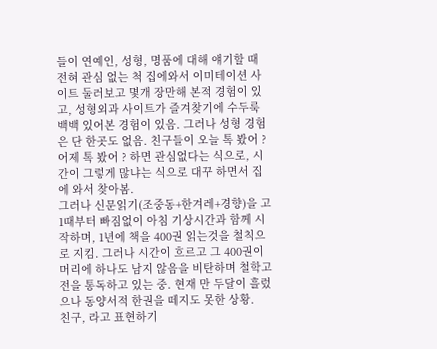들이 연예인, 성형, 명품에 대해 얘기할 때 전혀 관심 없는 척 집에와서 이미테이션 사이트 둘러보고 몇개 장만해 본적 경험이 있고, 성형외과 사이트가 즐겨찾기에 수두룩 백백 있어본 경험이 있음. 그러나 성형 경험은 단 한곳도 없음. 친구들이 오늘 톡 봤어 ? 어제 톡 봤어 ? 하면 관심없다는 식으로, 시간이 그렇게 많냐는 식으로 대꾸 하면서 집에 와서 찾아봄.
그러나 신문읽기(조중동+한겨레+경향)을 고1때부터 빠짐없이 아침 기상시간과 함께 시작하며, 1년에 책을 400권 읽는것을 철칙으로 지킴. 그러나 시간이 흐르고 그 400권이 머리에 하나도 남지 않음을 비탄하며 철학고전을 통독하고 있는 중. 현재 만 두달이 흘렀으나 동양서적 한권을 떼지도 못한 상황.
친구, 라고 표현하기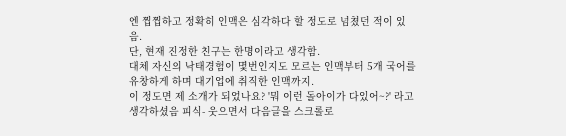엔 찝찝하고 정확히 인맥은 심각하다 할 정도로 넘쳤던 적이 있음.
단, 현재 진정한 친구는 한명이라고 생각함.
대체 자신의 낙태경험이 몇번인지도 모르는 인맥부터 5개 국어를 유창하게 하며 대기업에 취직한 인맥까지.
이 정도면 제 소개가 되었나요? '뭐 이런 돌아이가 다있어~?' 라고 생각하셨음 피식- 웃으면서 다음글을 스크롤로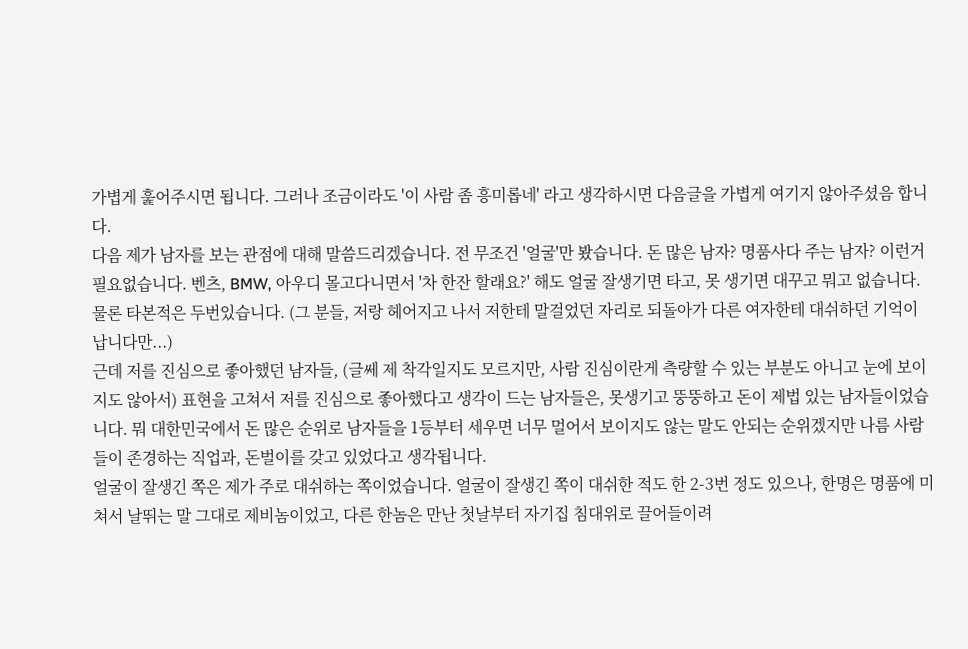가볍게 훑어주시면 됩니다. 그러나 조금이라도 '이 사람 좀 흥미롭네' 라고 생각하시면 다음글을 가볍게 여기지 않아주셨음 합니다.
다음 제가 남자를 보는 관점에 대해 말씀드리겠습니다. 전 무조건 '얼굴'만 봤습니다. 돈 많은 남자? 명품사다 주는 남자? 이런거 필요없습니다. 벤츠, BMW, 아우디 몰고다니면서 '차 한잔 할래요?' 해도 얼굴 잘생기면 타고, 못 생기면 대꾸고 뭐고 없습니다. 물론 타본적은 두번있습니다. (그 분들, 저랑 헤어지고 나서 저한테 말걸었던 자리로 되돌아가 다른 여자한테 대쉬하던 기억이 납니다만...)
근데 저를 진심으로 좋아했던 남자들, (글쎄 제 착각일지도 모르지만, 사람 진심이란게 측량할 수 있는 부분도 아니고 눈에 보이지도 않아서) 표현을 고쳐서 저를 진심으로 좋아했다고 생각이 드는 남자들은, 못생기고 뚱뚱하고 돈이 제법 있는 남자들이었습니다. 뭐 대한민국에서 돈 많은 순위로 남자들을 1등부터 세우면 너무 멀어서 보이지도 않는 말도 안되는 순위겠지만 나름 사람들이 존경하는 직업과, 돈벌이를 갖고 있었다고 생각됩니다.
얼굴이 잘생긴 쪽은 제가 주로 대쉬하는 쪽이었습니다. 얼굴이 잘생긴 쪽이 대쉬한 적도 한 2-3번 정도 있으나, 한명은 명품에 미쳐서 날뛰는 말 그대로 제비놈이었고, 다른 한놈은 만난 첫날부터 자기집 침대위로 끌어들이려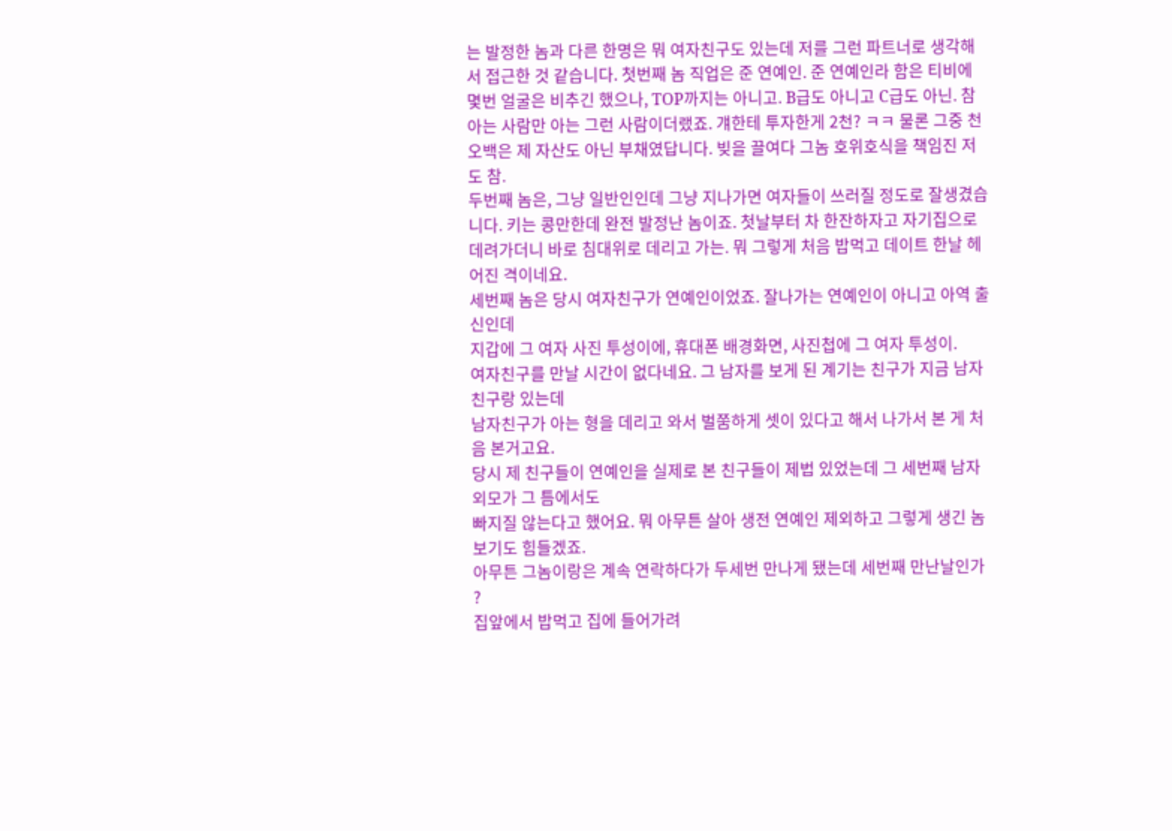는 발정한 놈과 다른 한명은 뭐 여자친구도 있는데 저를 그런 파트너로 생각해서 접근한 것 같습니다. 첫번째 놈 직업은 준 연예인. 준 연예인라 함은 티비에 몇번 얼굴은 비추긴 했으나, TOP까지는 아니고. B급도 아니고 C급도 아닌. 참 아는 사람만 아는 그런 사람이더랬죠. 걔한테 투자한게 2천? ㅋㅋ 물론 그중 천오백은 제 자산도 아닌 부채였답니다. 빚을 끌여다 그놈 호위호식을 책임진 저도 참.
두번째 놈은, 그냥 일반인인데 그냥 지나가면 여자들이 쓰러질 정도로 잘생겼습니다. 키는 콩만한데 완전 발정난 놈이죠. 첫날부터 차 한잔하자고 자기집으로 데려가더니 바로 침대위로 데리고 가는. 뭐 그렇게 처음 밥먹고 데이트 한날 헤어진 격이네요.
세번째 놈은 당시 여자친구가 연예인이었죠. 잘나가는 연예인이 아니고 아역 출신인데
지갑에 그 여자 사진 투성이에, 휴대폰 배경화면, 사진첩에 그 여자 투성이.
여자친구를 만날 시간이 없다네요. 그 남자를 보게 된 계기는 친구가 지금 남자친구랑 있는데
남자친구가 아는 형을 데리고 와서 벌쭘하게 셋이 있다고 해서 나가서 본 게 처음 본거고요.
당시 제 친구들이 연예인을 실제로 본 친구들이 제법 있었는데 그 세번째 남자 외모가 그 틈에서도
빠지질 않는다고 했어요. 뭐 아무튼 살아 생전 연예인 제외하고 그렇게 생긴 놈 보기도 힘들겠죠.
아무튼 그놈이랑은 계속 연락하다가 두세번 만나게 됐는데 세번째 만난날인가 ?
집앞에서 밥먹고 집에 들어가려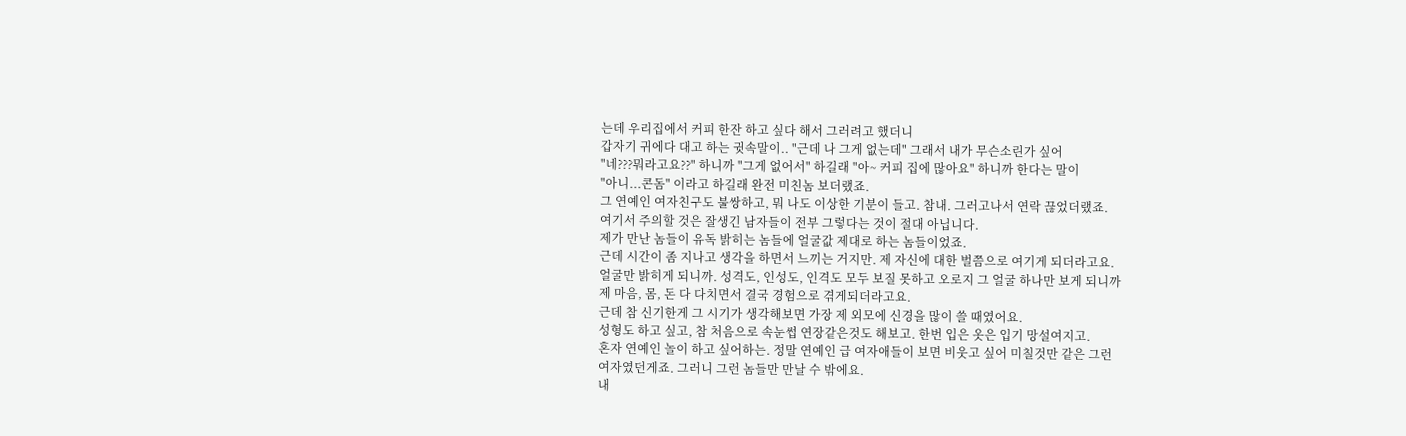는데 우리집에서 커피 한잔 하고 싶다 해서 그러려고 했더니
갑자기 귀에다 대고 하는 귓속말이.. "근데 나 그게 없는데" 그래서 내가 무슨소린가 싶어
"네???뭐라고요??" 하니까 "그게 없어서" 하길래 "아~ 커피 집에 많아요" 하니까 한다는 말이
"아니...콘돔" 이라고 하길래 완전 미친놈 보더랬죠.
그 연예인 여자친구도 불쌍하고, 뭐 나도 이상한 기분이 들고. 참내. 그러고나서 연락 끊었더랬죠.
여기서 주의할 것은 잘생긴 남자들이 전부 그렇다는 것이 절대 아닙니다.
제가 만난 놈들이 유독 밝히는 놈들에 얼굴값 제대로 하는 놈들이었죠.
근데 시간이 좀 지나고 생각을 하면서 느끼는 거지만. 제 자신에 대한 벌쯤으로 여기게 되더라고요.
얼굴만 밝히게 되니까. 성격도, 인성도, 인격도 모두 보질 못하고 오로지 그 얼굴 하나만 보게 되니까
제 마음, 몸, 돈 다 다치면서 결국 경험으로 겪게되더라고요.
근데 참 신기한게 그 시기가 생각해보면 가장 제 외모에 신경을 많이 쓸 때였어요.
성형도 하고 싶고, 참 처음으로 속눈썹 연장같은것도 해보고. 한번 입은 옷은 입기 망설여지고.
혼자 연예인 놀이 하고 싶어하는. 정말 연예인 급 여자애들이 보면 비웃고 싶어 미칠것만 같은 그런
여자였던게죠. 그러니 그런 놈들만 만날 수 밖에요.
내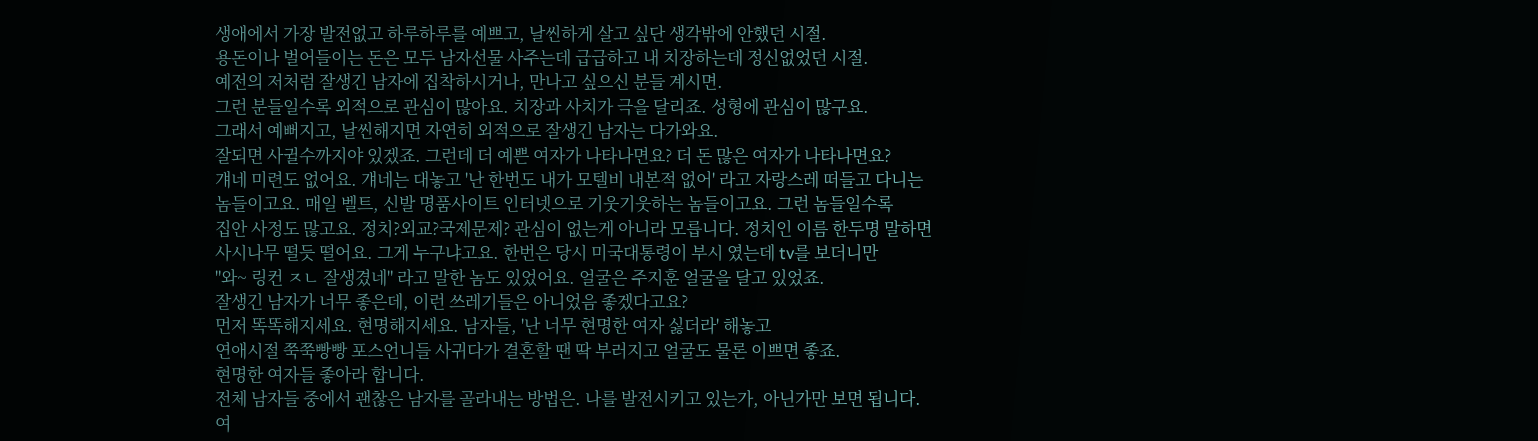생애에서 가장 발전없고 하루하루를 예쁘고, 날씬하게 살고 싶단 생각밖에 안했던 시절.
용돈이나 벌어들이는 돈은 모두 남자선물 사주는데 급급하고 내 치장하는데 정신없었던 시절.
예전의 저처럼 잘생긴 남자에 집착하시거나, 만나고 싶으신 분들 계시면.
그런 분들일수록 외적으로 관심이 많아요. 치장과 사치가 극을 달리죠. 성형에 관심이 많구요.
그래서 예뻐지고, 날씬해지면 자연히 외적으로 잘생긴 남자는 다가와요.
잘되면 사귈수까지야 있겠죠. 그런데 더 예쁜 여자가 나타나면요? 더 돈 많은 여자가 나타나면요?
걔네 미련도 없어요. 걔네는 대놓고 '난 한번도 내가 모텔비 내본적 없어' 라고 자랑스레 떠들고 다니는
놈들이고요. 매일 벨트, 신발 명품사이트 인터넷으로 기웃기웃하는 놈들이고요. 그런 놈들일수록
집안 사정도 많고요. 정치?외교?국제문제? 관심이 없는게 아니라 모릅니다. 정치인 이름 한두명 말하면
사시나무 떨듯 떨어요. 그게 누구냐고요. 한번은 당시 미국대통령이 부시 였는데 tv를 보더니만
"와~ 링컨 ㅈㄴ 잘생겼네" 라고 말한 놈도 있었어요. 얼굴은 주지훈 얼굴을 달고 있었죠.
잘생긴 남자가 너무 좋은데, 이런 쓰레기들은 아니었음 좋겠다고요?
먼저 똑똑해지세요. 현명해지세요. 남자들, '난 너무 현명한 여자 싫더라' 해놓고
연애시절 쭉쭉빵빵 포스언니들 사귀다가 결혼할 땐 딱 부러지고 얼굴도 물론 이쁘면 좋죠.
현명한 여자들 좋아라 합니다.
전체 남자들 중에서 괜찮은 남자를 골라내는 방법은. 나를 발전시키고 있는가, 아닌가만 보면 됩니다.
여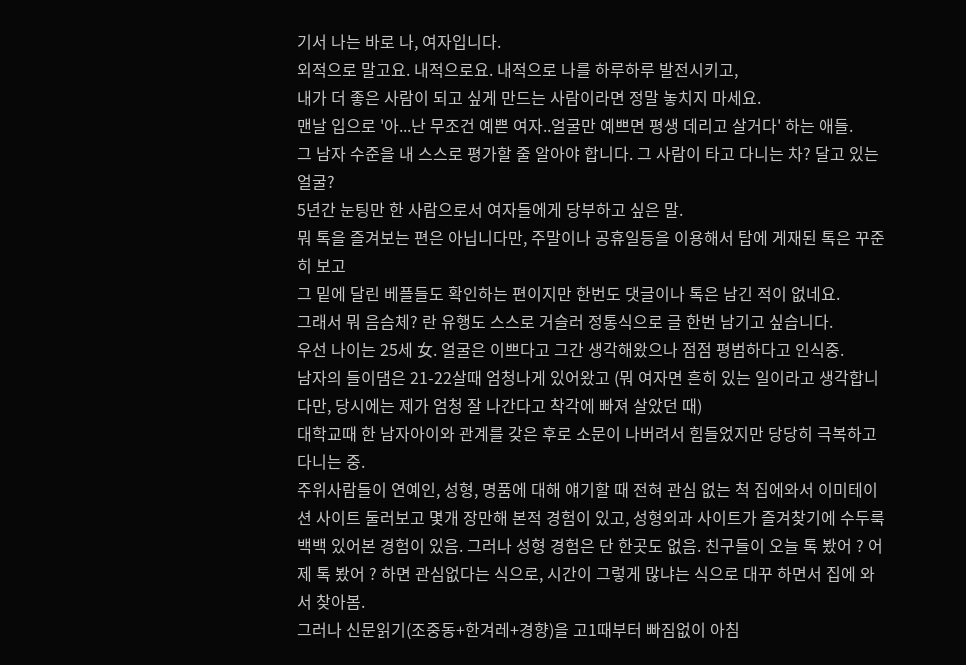기서 나는 바로 나, 여자입니다.
외적으로 말고요. 내적으로요. 내적으로 나를 하루하루 발전시키고,
내가 더 좋은 사람이 되고 싶게 만드는 사람이라면 정말 놓치지 마세요.
맨날 입으로 '아...난 무조건 예쁜 여자..얼굴만 예쁘면 평생 데리고 살거다' 하는 애들.
그 남자 수준을 내 스스로 평가할 줄 알아야 합니다. 그 사람이 타고 다니는 차? 달고 있는 얼굴?
5년간 눈팅만 한 사람으로서 여자들에게 당부하고 싶은 말.
뭐 톡을 즐겨보는 편은 아닙니다만, 주말이나 공휴일등을 이용해서 탑에 게재된 톡은 꾸준히 보고
그 밑에 달린 베플들도 확인하는 편이지만 한번도 댓글이나 톡은 남긴 적이 없네요.
그래서 뭐 음슴체? 란 유행도 스스로 거슬러 정통식으로 글 한번 남기고 싶습니다.
우선 나이는 25세 女. 얼굴은 이쁘다고 그간 생각해왔으나 점점 평범하다고 인식중.
남자의 들이댐은 21-22살때 엄청나게 있어왔고 (뭐 여자면 흔히 있는 일이라고 생각합니다만, 당시에는 제가 엄청 잘 나간다고 착각에 빠져 살았던 때)
대학교때 한 남자아이와 관계를 갖은 후로 소문이 나버려서 힘들었지만 당당히 극복하고 다니는 중.
주위사람들이 연예인, 성형, 명품에 대해 얘기할 때 전혀 관심 없는 척 집에와서 이미테이션 사이트 둘러보고 몇개 장만해 본적 경험이 있고, 성형외과 사이트가 즐겨찾기에 수두룩 백백 있어본 경험이 있음. 그러나 성형 경험은 단 한곳도 없음. 친구들이 오늘 톡 봤어 ? 어제 톡 봤어 ? 하면 관심없다는 식으로, 시간이 그렇게 많냐는 식으로 대꾸 하면서 집에 와서 찾아봄.
그러나 신문읽기(조중동+한겨레+경향)을 고1때부터 빠짐없이 아침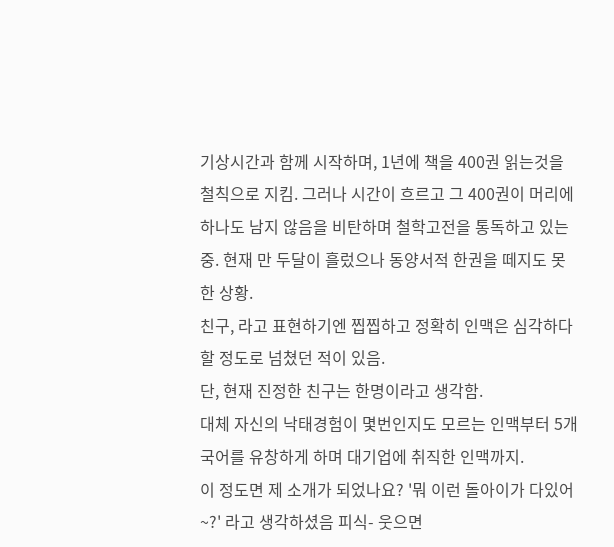기상시간과 함께 시작하며, 1년에 책을 400권 읽는것을 철칙으로 지킴. 그러나 시간이 흐르고 그 400권이 머리에 하나도 남지 않음을 비탄하며 철학고전을 통독하고 있는 중. 현재 만 두달이 흘렀으나 동양서적 한권을 떼지도 못한 상황.
친구, 라고 표현하기엔 찝찝하고 정확히 인맥은 심각하다 할 정도로 넘쳤던 적이 있음.
단, 현재 진정한 친구는 한명이라고 생각함.
대체 자신의 낙태경험이 몇번인지도 모르는 인맥부터 5개 국어를 유창하게 하며 대기업에 취직한 인맥까지.
이 정도면 제 소개가 되었나요? '뭐 이런 돌아이가 다있어~?' 라고 생각하셨음 피식- 웃으면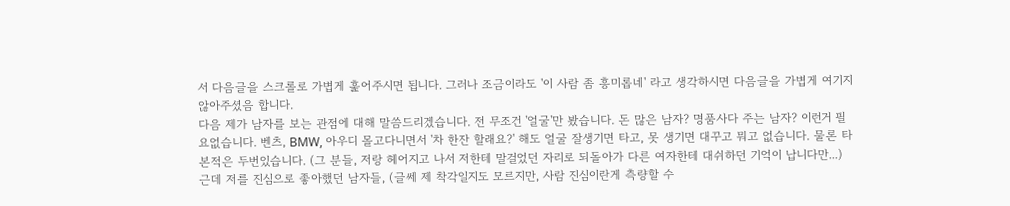서 다음글을 스크롤로 가볍게 훑어주시면 됩니다. 그러나 조금이라도 '이 사람 좀 흥미롭네' 라고 생각하시면 다음글을 가볍게 여기지 않아주셨음 합니다.
다음 제가 남자를 보는 관점에 대해 말씀드리겠습니다. 전 무조건 '얼굴'만 봤습니다. 돈 많은 남자? 명품사다 주는 남자? 이런거 필요없습니다. 벤츠, BMW, 아우디 몰고다니면서 '차 한잔 할래요?' 해도 얼굴 잘생기면 타고, 못 생기면 대꾸고 뭐고 없습니다. 물론 타본적은 두번있습니다. (그 분들, 저랑 헤어지고 나서 저한테 말걸었던 자리로 되돌아가 다른 여자한테 대쉬하던 기억이 납니다만...)
근데 저를 진심으로 좋아했던 남자들, (글쎄 제 착각일지도 모르지만, 사람 진심이란게 측량할 수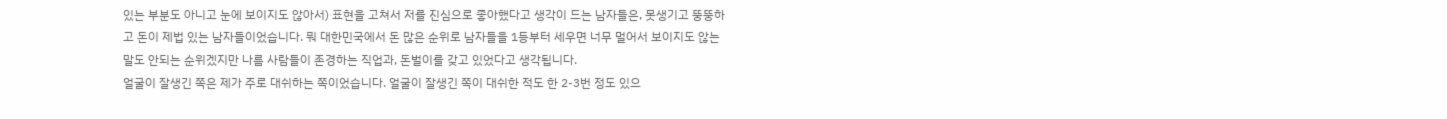있는 부분도 아니고 눈에 보이지도 않아서) 표현을 고쳐서 저를 진심으로 좋아했다고 생각이 드는 남자들은, 못생기고 뚱뚱하고 돈이 제법 있는 남자들이었습니다. 뭐 대한민국에서 돈 많은 순위로 남자들을 1등부터 세우면 너무 멀어서 보이지도 않는 말도 안되는 순위겠지만 나름 사람들이 존경하는 직업과, 돈벌이를 갖고 있었다고 생각됩니다.
얼굴이 잘생긴 쪽은 제가 주로 대쉬하는 쪽이었습니다. 얼굴이 잘생긴 쪽이 대쉬한 적도 한 2-3번 정도 있으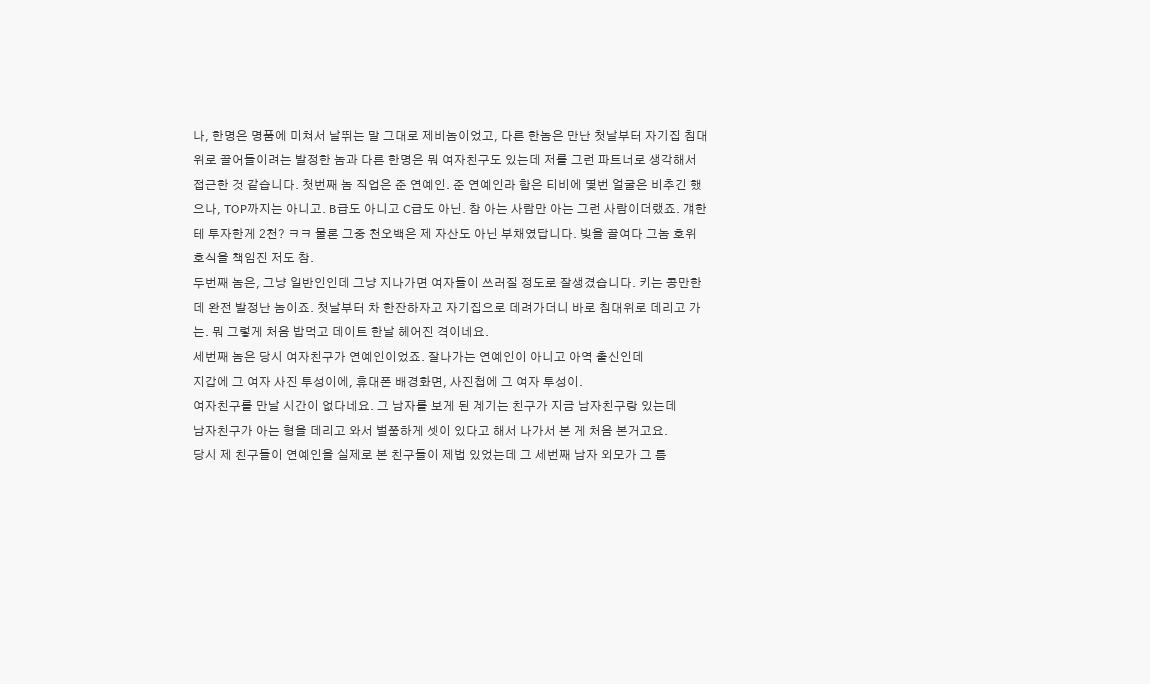나, 한명은 명품에 미쳐서 날뛰는 말 그대로 제비놈이었고, 다른 한놈은 만난 첫날부터 자기집 침대위로 끌어들이려는 발정한 놈과 다른 한명은 뭐 여자친구도 있는데 저를 그런 파트너로 생각해서 접근한 것 같습니다. 첫번째 놈 직업은 준 연예인. 준 연예인라 함은 티비에 몇번 얼굴은 비추긴 했으나, TOP까지는 아니고. B급도 아니고 C급도 아닌. 참 아는 사람만 아는 그런 사람이더랬죠. 걔한테 투자한게 2천? ㅋㅋ 물론 그중 천오백은 제 자산도 아닌 부채였답니다. 빚을 끌여다 그놈 호위호식을 책임진 저도 참.
두번째 놈은, 그냥 일반인인데 그냥 지나가면 여자들이 쓰러질 정도로 잘생겼습니다. 키는 콩만한데 완전 발정난 놈이죠. 첫날부터 차 한잔하자고 자기집으로 데려가더니 바로 침대위로 데리고 가는. 뭐 그렇게 처음 밥먹고 데이트 한날 헤어진 격이네요.
세번째 놈은 당시 여자친구가 연예인이었죠. 잘나가는 연예인이 아니고 아역 출신인데
지갑에 그 여자 사진 투성이에, 휴대폰 배경화면, 사진첩에 그 여자 투성이.
여자친구를 만날 시간이 없다네요. 그 남자를 보게 된 계기는 친구가 지금 남자친구랑 있는데
남자친구가 아는 형을 데리고 와서 벌쭘하게 셋이 있다고 해서 나가서 본 게 처음 본거고요.
당시 제 친구들이 연예인을 실제로 본 친구들이 제법 있었는데 그 세번째 남자 외모가 그 틈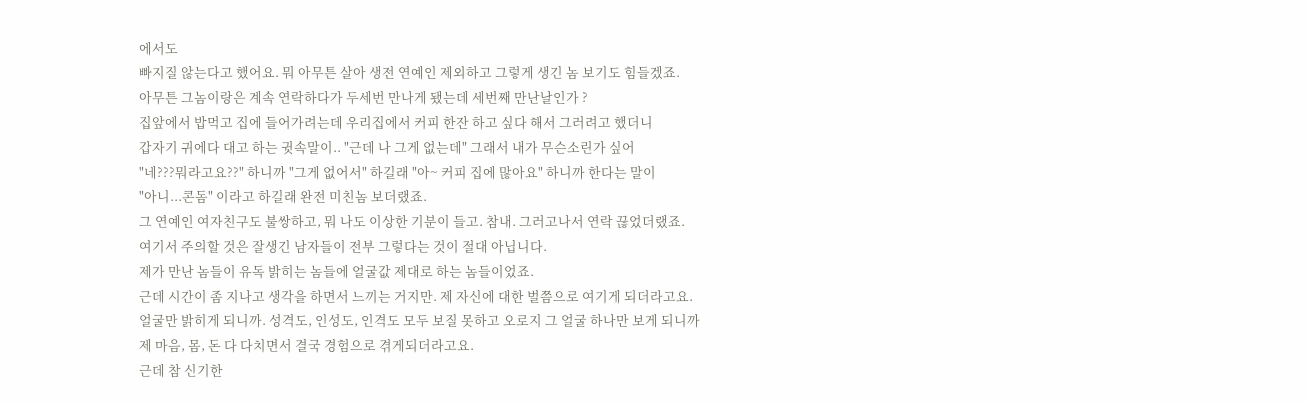에서도
빠지질 않는다고 했어요. 뭐 아무튼 살아 생전 연예인 제외하고 그렇게 생긴 놈 보기도 힘들겠죠.
아무튼 그놈이랑은 계속 연락하다가 두세번 만나게 됐는데 세번째 만난날인가 ?
집앞에서 밥먹고 집에 들어가려는데 우리집에서 커피 한잔 하고 싶다 해서 그러려고 했더니
갑자기 귀에다 대고 하는 귓속말이.. "근데 나 그게 없는데" 그래서 내가 무슨소린가 싶어
"네???뭐라고요??" 하니까 "그게 없어서" 하길래 "아~ 커피 집에 많아요" 하니까 한다는 말이
"아니...콘돔" 이라고 하길래 완전 미친놈 보더랬죠.
그 연예인 여자친구도 불쌍하고, 뭐 나도 이상한 기분이 들고. 참내. 그러고나서 연락 끊었더랬죠.
여기서 주의할 것은 잘생긴 남자들이 전부 그렇다는 것이 절대 아닙니다.
제가 만난 놈들이 유독 밝히는 놈들에 얼굴값 제대로 하는 놈들이었죠.
근데 시간이 좀 지나고 생각을 하면서 느끼는 거지만. 제 자신에 대한 벌쯤으로 여기게 되더라고요.
얼굴만 밝히게 되니까. 성격도, 인성도, 인격도 모두 보질 못하고 오로지 그 얼굴 하나만 보게 되니까
제 마음, 몸, 돈 다 다치면서 결국 경험으로 겪게되더라고요.
근데 참 신기한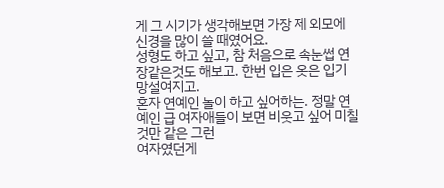게 그 시기가 생각해보면 가장 제 외모에 신경을 많이 쓸 때였어요.
성형도 하고 싶고, 참 처음으로 속눈썹 연장같은것도 해보고. 한번 입은 옷은 입기 망설여지고.
혼자 연예인 놀이 하고 싶어하는. 정말 연예인 급 여자애들이 보면 비웃고 싶어 미칠것만 같은 그런
여자였던게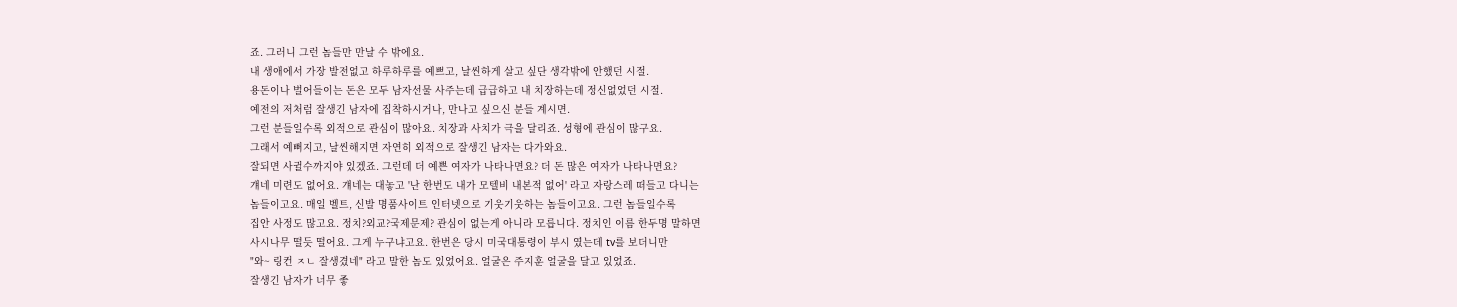죠. 그러니 그런 놈들만 만날 수 밖에요.
내 생애에서 가장 발전없고 하루하루를 예쁘고, 날씬하게 살고 싶단 생각밖에 안했던 시절.
용돈이나 벌어들이는 돈은 모두 남자선물 사주는데 급급하고 내 치장하는데 정신없었던 시절.
예전의 저처럼 잘생긴 남자에 집착하시거나, 만나고 싶으신 분들 계시면.
그런 분들일수록 외적으로 관심이 많아요. 치장과 사치가 극을 달리죠. 성형에 관심이 많구요.
그래서 예뻐지고, 날씬해지면 자연히 외적으로 잘생긴 남자는 다가와요.
잘되면 사귈수까지야 있겠죠. 그런데 더 예쁜 여자가 나타나면요? 더 돈 많은 여자가 나타나면요?
걔네 미련도 없어요. 걔네는 대놓고 '난 한번도 내가 모텔비 내본적 없어' 라고 자랑스레 떠들고 다니는
놈들이고요. 매일 벨트, 신발 명품사이트 인터넷으로 기웃기웃하는 놈들이고요. 그런 놈들일수록
집안 사정도 많고요. 정치?외교?국제문제? 관심이 없는게 아니라 모릅니다. 정치인 이름 한두명 말하면
사시나무 떨듯 떨어요. 그게 누구냐고요. 한번은 당시 미국대통령이 부시 였는데 tv를 보더니만
"와~ 링컨 ㅈㄴ 잘생겼네" 라고 말한 놈도 있었어요. 얼굴은 주지훈 얼굴을 달고 있었죠.
잘생긴 남자가 너무 좋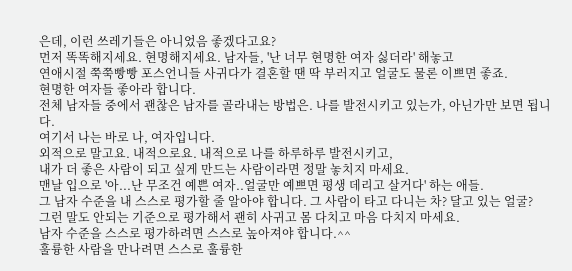은데, 이런 쓰레기들은 아니었음 좋겠다고요?
먼저 똑똑해지세요. 현명해지세요. 남자들, '난 너무 현명한 여자 싫더라' 해놓고
연애시절 쭉쭉빵빵 포스언니들 사귀다가 결혼할 땐 딱 부러지고 얼굴도 물론 이쁘면 좋죠.
현명한 여자들 좋아라 합니다.
전체 남자들 중에서 괜찮은 남자를 골라내는 방법은. 나를 발전시키고 있는가, 아닌가만 보면 됩니다.
여기서 나는 바로 나, 여자입니다.
외적으로 말고요. 내적으로요. 내적으로 나를 하루하루 발전시키고,
내가 더 좋은 사람이 되고 싶게 만드는 사람이라면 정말 놓치지 마세요.
맨날 입으로 '아...난 무조건 예쁜 여자..얼굴만 예쁘면 평생 데리고 살거다' 하는 애들.
그 남자 수준을 내 스스로 평가할 줄 알아야 합니다. 그 사람이 타고 다니는 차? 달고 있는 얼굴?
그런 말도 안되는 기준으로 평가해서 괜히 사귀고 몸 다치고 마음 다치지 마세요.
남자 수준을 스스로 평가하려면 스스로 높아져야 합니다.^^
훌륭한 사람을 만나려면 스스로 훌륭한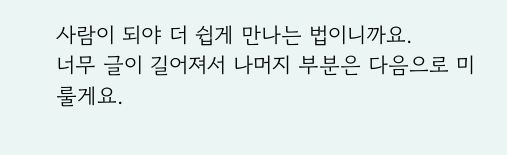사람이 되야 더 쉽게 만나는 법이니까요.
너무 글이 길어져서 나머지 부분은 다음으로 미룰게요.